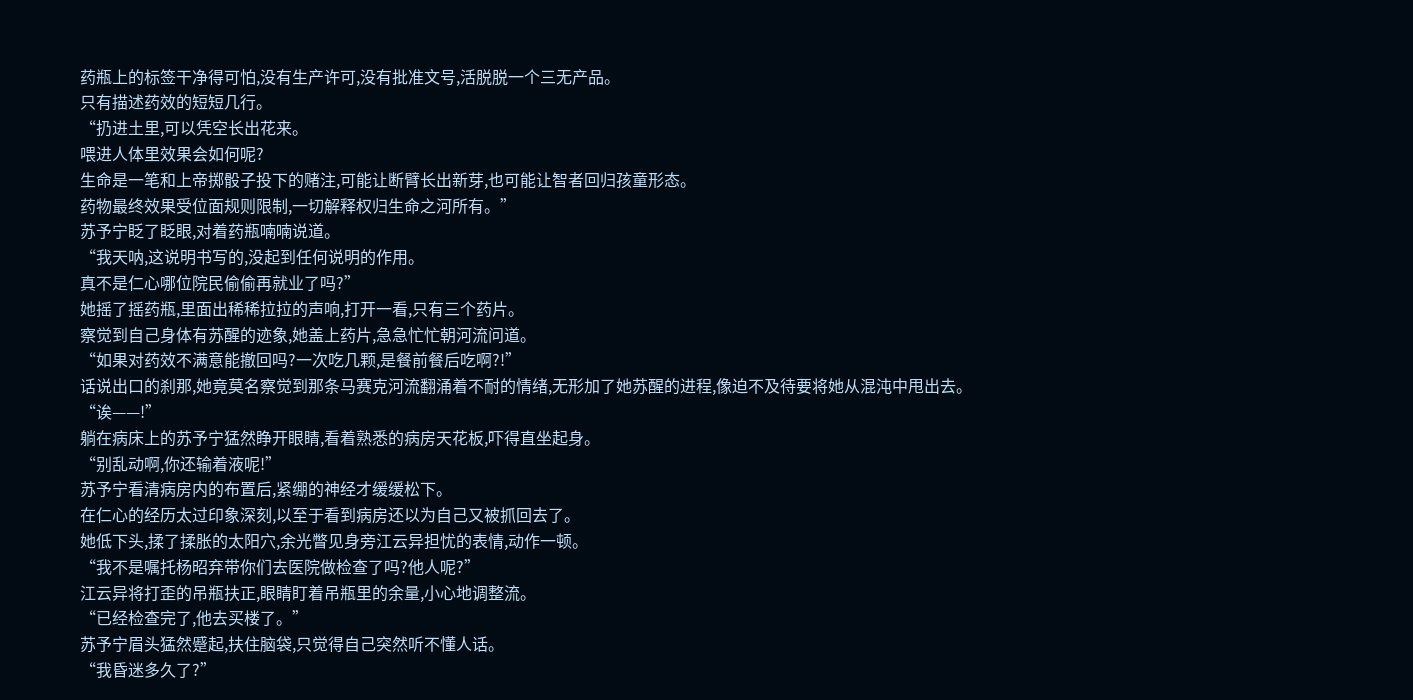药瓶上的标签干净得可怕,没有生产许可,没有批准文号,活脱脱一个三无产品。
只有描述药效的短短几行。
“扔进土里,可以凭空长出花来。
喂进人体里效果会如何呢?
生命是一笔和上帝掷骰子投下的赌注,可能让断臂长出新芽,也可能让智者回归孩童形态。
药物最终效果受位面规则限制,一切解释权归生命之河所有。”
苏予宁眨了眨眼,对着药瓶喃喃说道。
“我天呐,这说明书写的,没起到任何说明的作用。
真不是仁心哪位院民偷偷再就业了吗?”
她摇了摇药瓶,里面出稀稀拉拉的声响,打开一看,只有三个药片。
察觉到自己身体有苏醒的迹象,她盖上药片,急急忙忙朝河流问道。
“如果对药效不满意能撤回吗?一次吃几颗,是餐前餐后吃啊?!”
话说出口的刹那,她竟莫名察觉到那条马赛克河流翻涌着不耐的情绪,无形加了她苏醒的进程,像迫不及待要将她从混沌中甩出去。
“诶——!”
躺在病床上的苏予宁猛然睁开眼睛,看着熟悉的病房天花板,吓得直坐起身。
“别乱动啊,你还输着液呢!”
苏予宁看清病房内的布置后,紧绷的神经才缓缓松下。
在仁心的经历太过印象深刻,以至于看到病房还以为自己又被抓回去了。
她低下头,揉了揉胀的太阳穴,余光瞥见身旁江云异担忧的表情,动作一顿。
“我不是嘱托杨昭弃带你们去医院做检查了吗?他人呢?”
江云异将打歪的吊瓶扶正,眼睛盯着吊瓶里的余量,小心地调整流。
“已经检查完了,他去买楼了。”
苏予宁眉头猛然蹙起,扶住脑袋,只觉得自己突然听不懂人话。
“我昏迷多久了?”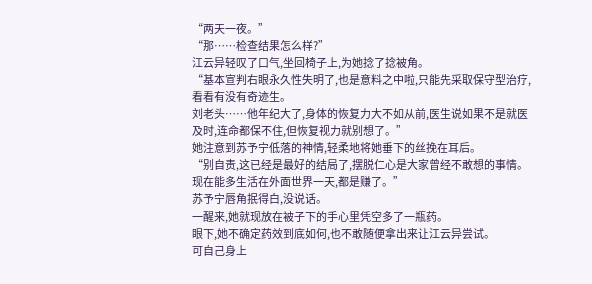“两天一夜。”
“那……检查结果怎么样?”
江云异轻叹了口气,坐回椅子上,为她捻了捻被角。
“基本宣判右眼永久性失明了,也是意料之中啦,只能先采取保守型治疗,看看有没有奇迹生。
刘老头……他年纪大了,身体的恢复力大不如从前,医生说如果不是就医及时,连命都保不住,但恢复视力就别想了。”
她注意到苏予宁低落的神情,轻柔地将她垂下的丝挽在耳后。
“别自责,这已经是最好的结局了,摆脱仁心是大家曾经不敢想的事情。
现在能多生活在外面世界一天,都是赚了。”
苏予宁唇角抿得白,没说话。
一醒来,她就现放在被子下的手心里凭空多了一瓶药。
眼下,她不确定药效到底如何,也不敢随便拿出来让江云异尝试。
可自己身上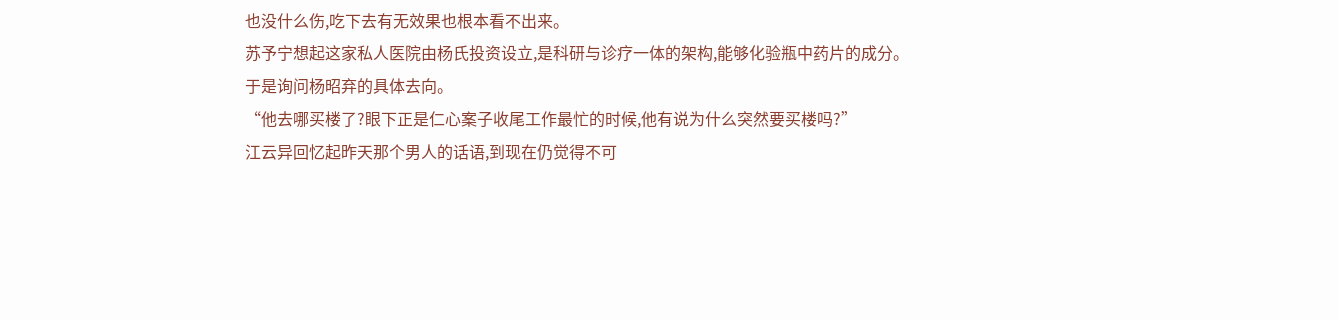也没什么伤,吃下去有无效果也根本看不出来。
苏予宁想起这家私人医院由杨氏投资设立,是科研与诊疗一体的架构,能够化验瓶中药片的成分。
于是询问杨昭弃的具体去向。
“他去哪买楼了?眼下正是仁心案子收尾工作最忙的时候,他有说为什么突然要买楼吗?”
江云异回忆起昨天那个男人的话语,到现在仍觉得不可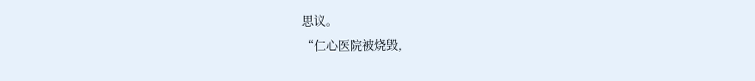思议。
“仁心医院被烧毁,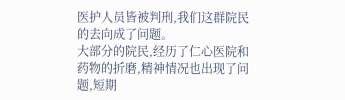医护人员皆被判刑,我们这群院民的去向成了问题。
大部分的院民,经历了仁心医院和药物的折磨,精神情况也出现了问题,短期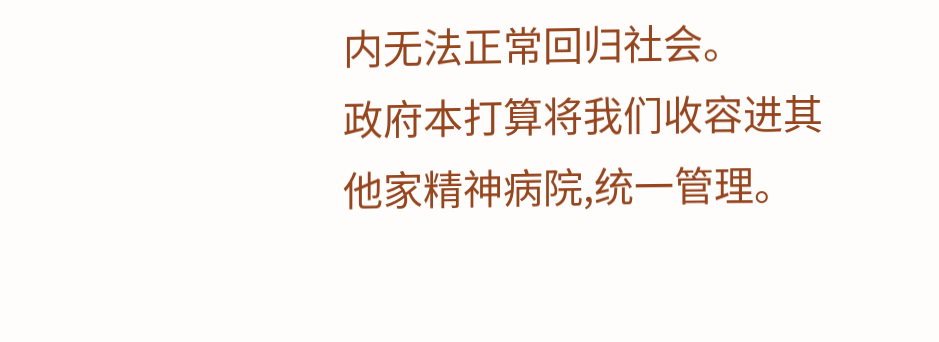内无法正常回归社会。
政府本打算将我们收容进其他家精神病院,统一管理。